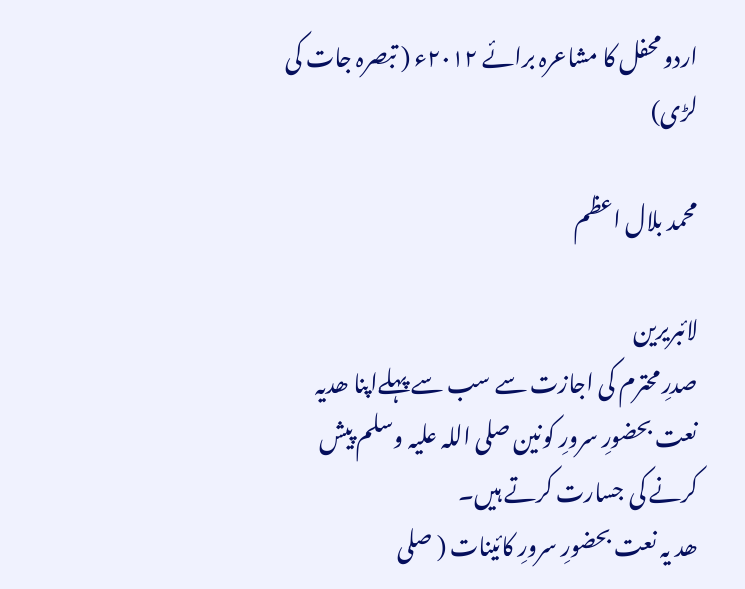اردو محفل کا مشاعرہ برائے ۲۰۱۲ء ( تبصرہ جات کی لڑی)

محمد بلال اعظم

لائبریرین
صدرِ محترم کی اجازت سے سب سے پہلےاپنا ھدیہ نعت بحضورِ سرورِ کونین صلی اللہ علیہ وسلم پیش کرنے کی جسارت کرتے ہیں۔
ھد یہ نعت بحضورِ سرورِ کائینات ( صلی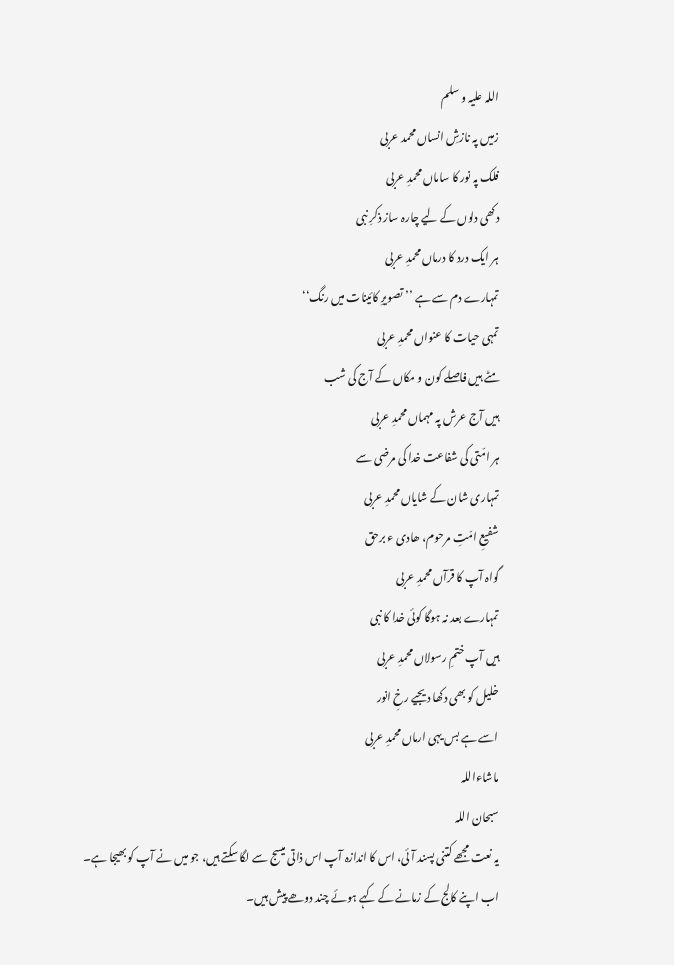اللہ علیہ و سلم
زمیں پہ نازشِ انساں محمد عربی
فلک پہ نور کا ساماں محمدِ عربی
دکھی دلوں کے لیے چارہ ساز ذکرِ نبی
ہر ایک درد کا درماں محمدِ عربی
تمہارے دم سے ہے ’’ تصویرِ کائینات میں رنگ‘‘
تمہی حیات کا عنواں محمدِ عربی
مٹے ہیں فاصلے کون و مکاں کے آج کی شب
ہیں آج عرش پہ مہماں محمدِ عربی
ہر امّتی کی شفاعت خدا کی مرضی سے
تمہاری شان کے شایاں محمدِ عربی
شفیعِ امّتِ مرحوم، ھادی ء برحق
گواہ آپ کا قرآں محمدِ عربی
تمہارے بعد نہ ہوگا کوئی خدا کا نبی
ہیں آپ ختمِ رسولاں محمدِ عربی
خلیل کو بھی دکھا دیجیے رخِ انور
اسے ہے بس یہی ارماں محمدِ عربی
ماشاءاللہ
سبحان اللہ
یہ نعت مجھے کتنی پسند آئی، اس کا اندازہ آپ اس ذاتی میسج سے لگا سکتے ہیں، جو میں نے آپ کو بھیجا ہے۔
اب اپنے کالج کے زمانے کے کہے ہوئے چند دوھے پیش ہیں۔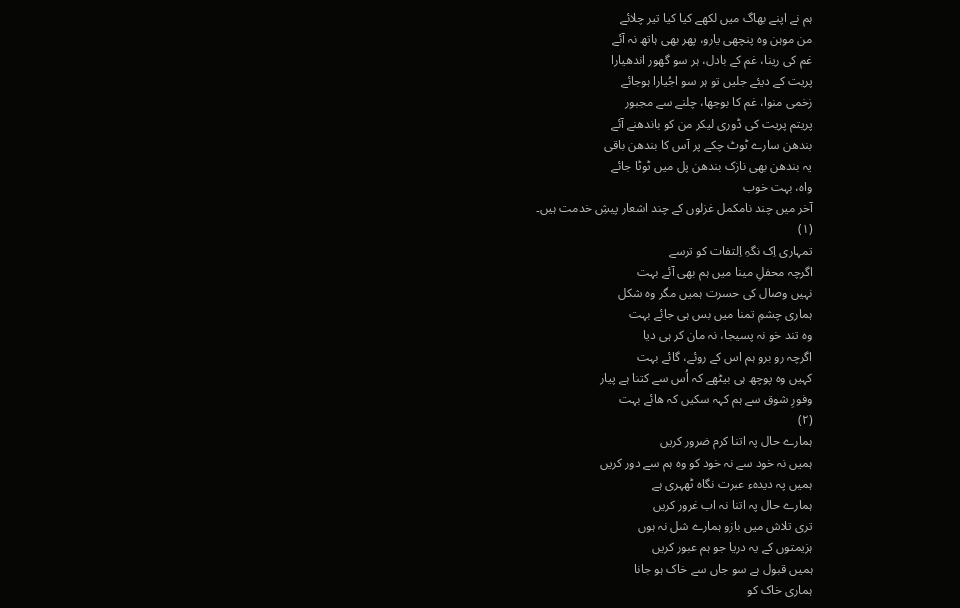ہم نے اپنے بھاگ میں لکھے کیا کیا تیر چلائے
من موہن وہ پنچھی یارو، پھر بھی ہاتھ نہ آئے
غم کی رینا، غم کے بادل، ہر سو گھور اندھیارا
پریت کے دیئے جلیں تو ہر سو اجُیارا ہوجائے
زخمی منوا، غم کا بوجھا، چلنے سے مجبور
پریتم پریت کی ڈوری لیکر من کو باندھنے آئے
بندھن سارے ٹوٹ چکے پر آس کا بندھن باقی
یہ بندھن بھی نازک بندھن پل میں ٹوٹا جائے
واہ، بہت خوب
آخر میں چند نامکمل غزلوں کے چند اشعار پیشِ خدمت ہیں۔
(۱)
تمہاری اِک نگہِ اِلتفات کو ترسے
اگرچہ محفلِ مینا میں ہم بھی آئے بہت
نہیں وصال کی حسرت ہمیں مگر وہ شکل
ہماری چشمِ تمنا میں بس ہی جائے بہت
وہ تند خو نہ پسیجا، نہ مان کر ہی دیا
اگرچہ رو برو ہم اس کے روئے، گائے بہت
کہیں وہ پوچھ ہی بیٹھے کہ اُس سے کتنا ہے پیار
وفورِ شوق سے ہم کہہ سکیں کہ ھائے بہت
(۲)
ہمارے حال پہ اتنا کرم ضرور کریں
ہمیں نہ خود سے نہ خود کو وہ ہم سے دور کریں
ہمیں پہ دیدہء عبرت نگاہ ٹھہری ہے
ہمارے حال پہ اتنا نہ اب غرور کریں
تری تلاش میں بازو ہمارے شل نہ ہوں
ہزیمتوں کے یہ دریا جو ہم عبور کریں
ہمیں قبول ہے سو جاں سے خاک ہو جانا
ہماری خاک کو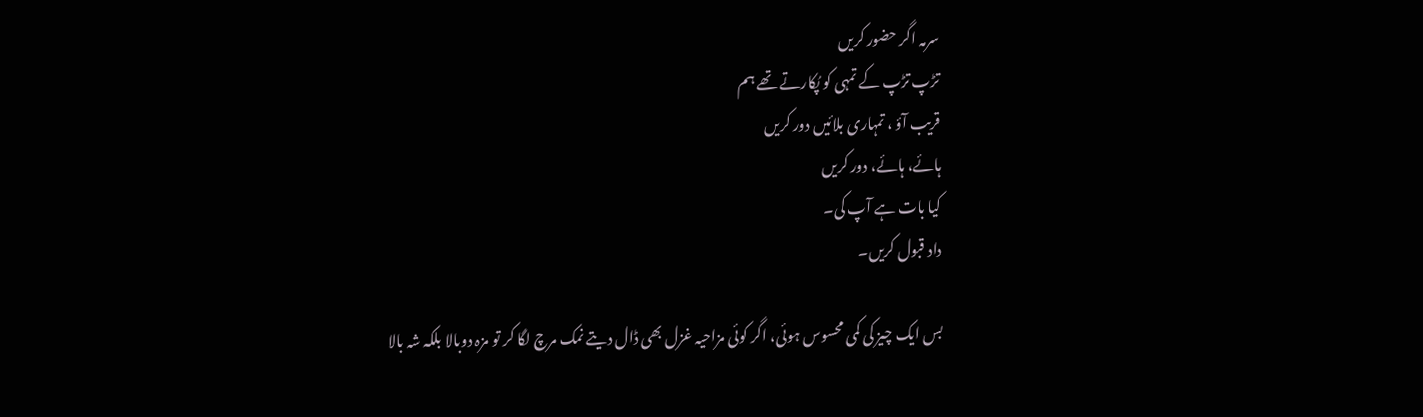سرمہ اگر حضور کریں
تڑپ تڑپ کے تمہی کو پُکارتے تھے ہم
قریب آؤ ، تمہاری بلائیں دور کریں
ہائے، ہائے، دور کریں
کیا بات ہے آپ کی۔
داد قبول کریں۔

بس ایک چیز کی کمی محسوس ہوئی، اگر کوئی مزاحیہ غزل بھی ڈال دیتے نمک مرچ لگا کر تو مزہ دوبالا بلکہ شہ بالا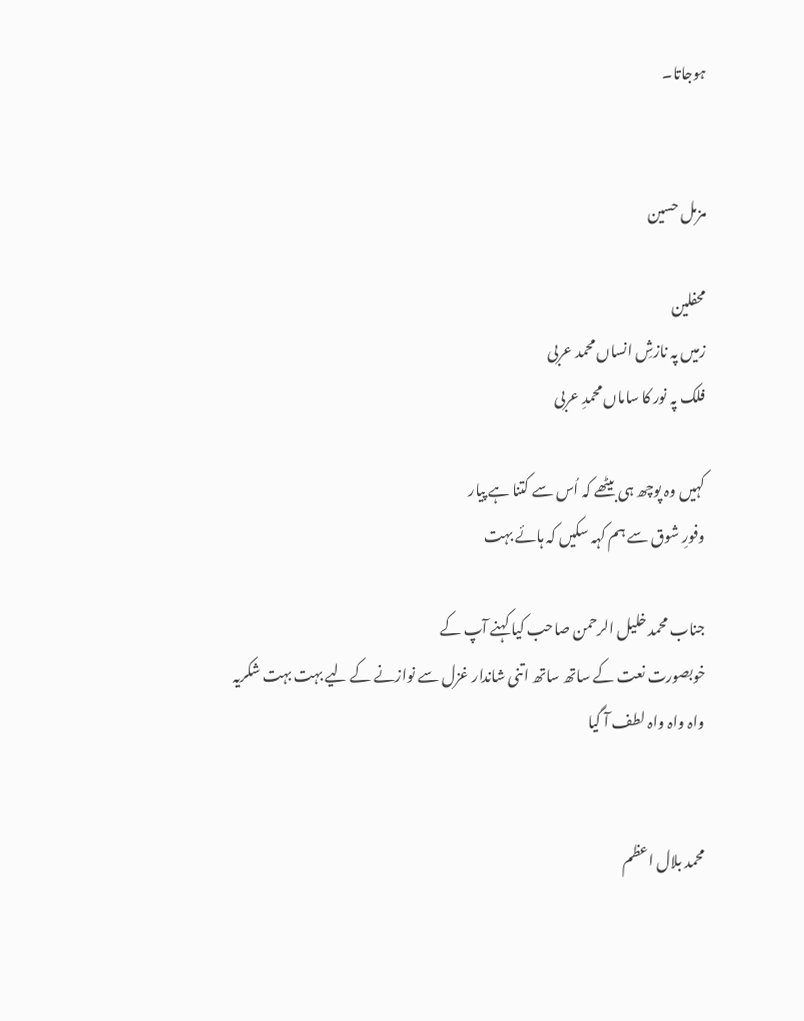ہوجاتا۔


مزمل حسین

محفلین
زمیں پہ نازشِ انساں محمد عربی
فلک پہ نور کا ساماں محمدِ عربی

کہیں وہ پوچھ ہی بیٹھے کہ اُس سے کتنا ہے پیار
وفورِ شوق سے ہم کہہ سکیں کہ ہائے بہت

جناب محمد خلیل الرحمن صاحب کیا کہنے آپ کے
خوبصورت نعت کے ساتھ ساتھ اتنی شاندار غزل سے نوازنے کے لیے بہت بہت شکریہ
واہ واہ واہ لطف آ گیا


محمد بلال اعظم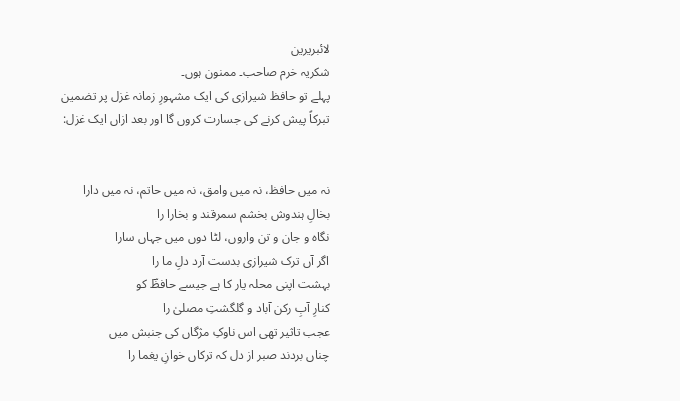لائبریرین
شکریہ خرم صاحب۔ ممنون ہوں۔
پہلے تو حافظ شیرازی کی ایک مشہورِ زمانہ غزل پر تضمین تبرکاً پیش کرنے کی جسارت کروں گا اور بعد ازاں ایک غزل:


نہ میں حافظ، نہ میں وامق، نہ میں حاتم، نہ میں دارا
بخالِ ہندوش بخشم سمرقند و بخارا را
نگاہ و جان و تن واروں، لٹا دوں میں جہاں سارا
اگر آں ترک شیرازی بدست آرد دلِ ما را
بہشت اپنی محلہ یار کا ہے جیسے حافظؔ کو
کنارِ آبِ رکن آباد و گلگشتِ مصلیٰ را
عجب تاثیر تھی اس ناوکِ مژگاں کی جنبش میں
چناں بردند صبر از دل کہ ترکاں خوانِ یغما را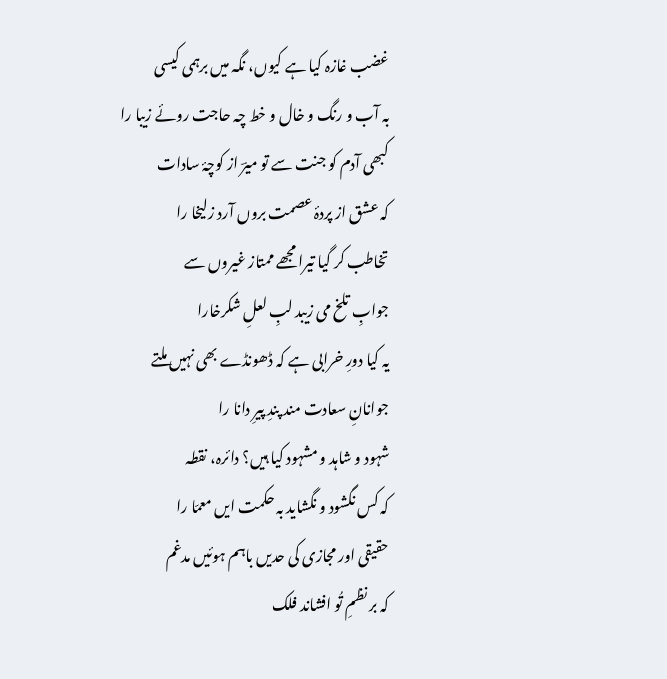غضب غازہ کیا ہے کیوں، نگہ میں برہمی کیسی
بہ آب و رنگ و خال و خط چہ حاجت روئے زیبا را
کبھی آدم کو جنت سے تو میرؔ از کوچۂ سادات
کہ عشق از پردۂ عصمت بروں آرد زلیخا را
تخاطب کر گیا تیرا مجھے ممتاز غیروں سے
جوابِ تلخ می زیبد لبِ لعلِ شکرخارا
یہ کیا دورِ خرابی ہے کہ ڈھونڈے بھی نہیں ملتے
جوانانِ سعادت مند پندِ پیرِ دانا را
شہود و شاہد و مشہود کیا ہیں؟ دائرہ، نقطہ
کہ کس نگشود و نگشاید بہ حکمت ایں معمّا را
حقیقی اور مجازی کی حدیں باہم ہوئیں مدغم
کہ بر نظمِ تُو افشاند فلک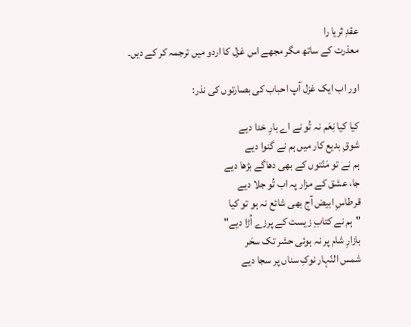عقدِ ثریا را
معذرت کے ساتھ مگر مجھے اس غزل کا اردو میں ترجمہ کر کے دیں۔

اور اب ایک غزل آپ احباب کی بصارتوں کی نذر:

کیا کیا نِعَم نہ تُو نے اے بارِ خدا دیے
شوقِ بدیع کار میں ہم نے گنوا دیے
ہم نے تو مَنّتوں کے بھی دھاگے بڑھا دیے
جا، عشق کے مزار پہ اب تُو جلا دیے
قرطاسِ ابیض آج بھی شائع نہ ہو تو کیا
"ہم نے کتابِ زیست کے پرزے اُڑا دیے"
بازارِ شام پر نہ ہوئی حشر تک سحَر
شمس النّہار نوکِ سناں پر سجا دیے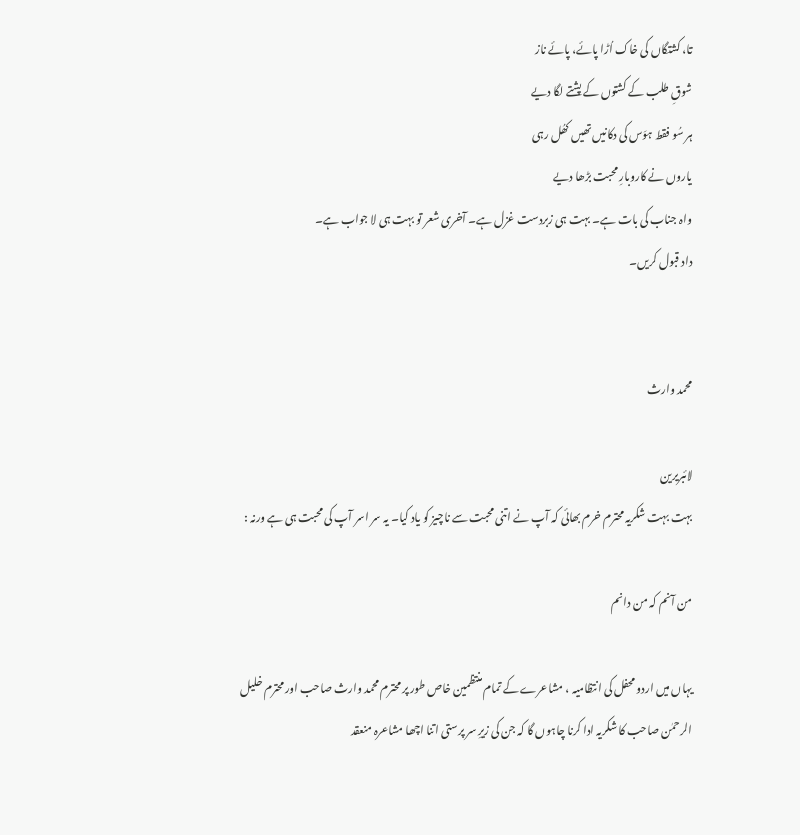تا، کشتگاں کی خاک اُڑا پائے، پائے ناز
شوقِ طلب کے کشتوں کے پشتے لگا دیے
ہر سُو فقط ہوَس کی دکانیں تھیں کھُل رہی
یاروں نے کاروبارِ محبت بڑھا دیے
واہ جناب کی بات ہے۔ بہت ہی زبردست غزل ہے۔ آخری شعر تو بہت ہی لا جواب ہے۔
داد قبول کریں۔


محمد وارث

لائبریرین
بہت بہت شکریہ محترم خرم بھائی کہ آپ نے اتنی محبت سے ناچیز کو یاد کیا۔ یہ سر اسر آپ کی محبت ہی ہے ورنہ :

من آنم کہ من دانم

یہاں میں اردو محفل کی انتظامیہ ، مشاعرے کے تمام منتظمین خاص طور پر محترم محمد وارث صاحب اور محترم خلیل الرحمٰن صاحب کا شکریہ ادا کرنا چاہوں گا کہ جن کی زیرِ سر پرستی اتنا اچھا مشاعرہ منعقد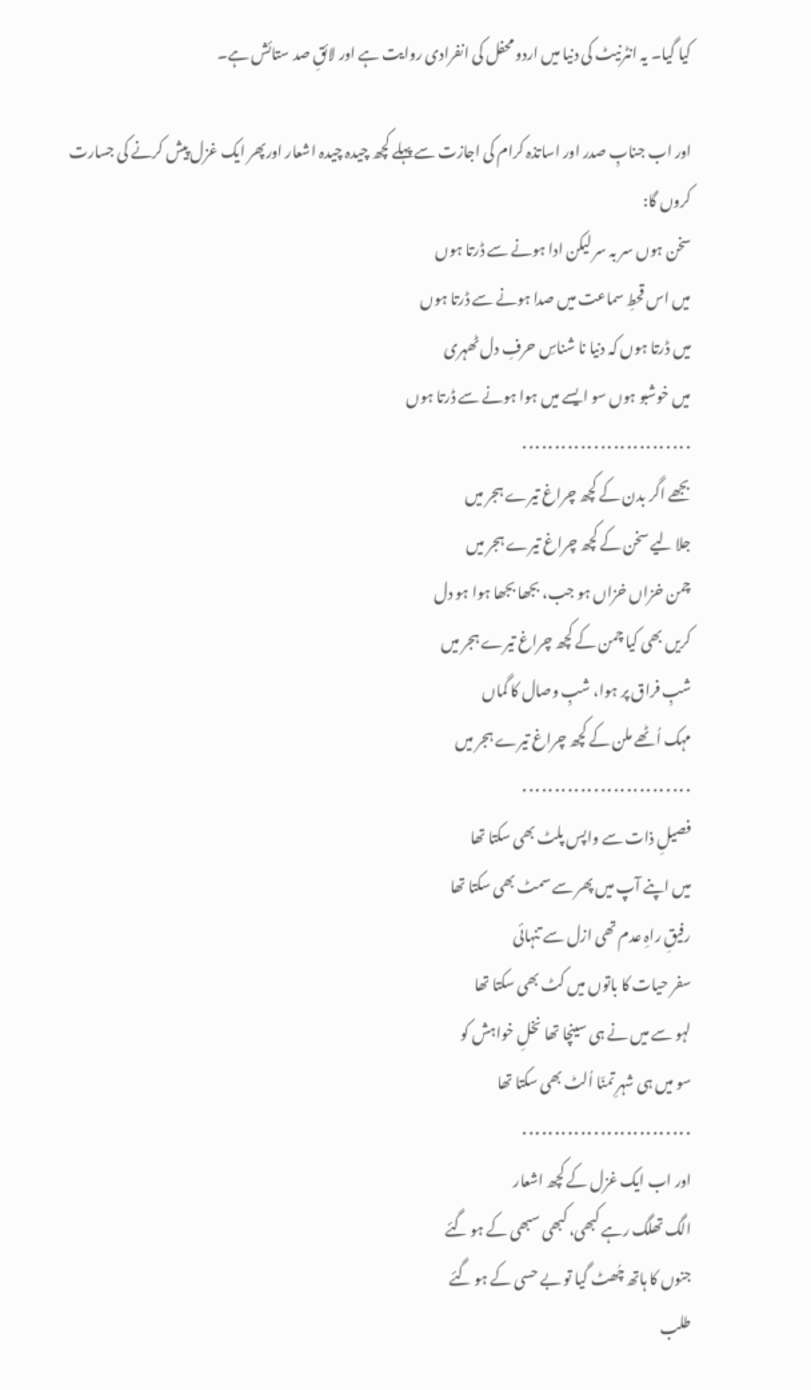کیا گیا۔ یہ انٹرنیٹ کی دنیا میں اردو محفل کی انفرادی روایت ہے اور لائقِ صد ستائش ہے۔

اور اب جنابِ صدر اور اساتذہ کرام کی اجازت سے پہلے کچھ چیدہ چیدہ اشعار اورپھر ایک غزل پیش کرنے کی جسارت کروں گا:
سخن ہوں سر بہ سر لیکن ادا ہونے سے ڈرتا ہوں
میں اس قحطِ سماعت میں صدا ہونے سے ڈرتا ہوں
میں ڈرتا ہوں کہ دنیا نا شناسِ حرفِ دل ٹھہری
میں خوشبو ہوں سو ایسے میں ہوا ہونے سے ڈرتا ہوں
۰۰۰۰۰۰۰۰۰۰۰۰۰۰۰۰۰۰۰۰۰۰۰۰۰۰
بجھے اگر بدن کے کچھ چراغ تیرے ہجر میں
جلا لیے سخن کے کچھ چراغ تیرے ہجر میں
چمن خزاں خزاں ہو جب، بجھا بجھا ہوا ہو دل
کریں بھی کیا چمن کے کچھ چراغ تیرے ہجر میں
شبِ فراق پر ہوا، شبِ وصال کا گماں
مہک اُٹھے ملن کے کچھ چراغ تیرے ہجر میں
۰۰۰۰۰۰۰۰۰۰۰۰۰۰۰۰۰۰۰۰۰۰۰۰۰۰
فصیلِ ذات سے واپس پلٹ بھی سکتا تھا
میں اپنے آپ میں پھر سے سمٹ بھی سکتا تھا
رفیقِ راہِ عدم تھی ازل سے تنہائی
سفر حیات کا باتوں میں کٹ بھی سکتا تھا
لہو سے میں نے ہی سینچا تھا نخلِ خواہش کو
سو میں ہی شہرِ تمنّا اُلٹ بھی سکتا تھا
۰۰۰۰۰۰۰۰۰۰۰۰۰۰۰۰۰۰۰۰۰۰۰۰۰۰
اور اب ایک غزل کے کچھ اشعار
الگ تھلگ رہے کبھی، کبھی سبھی کے ہو گئے
جنوں کا ہاتھ چُھٹ گیا تو بے حسی کے ہو گئے
طلب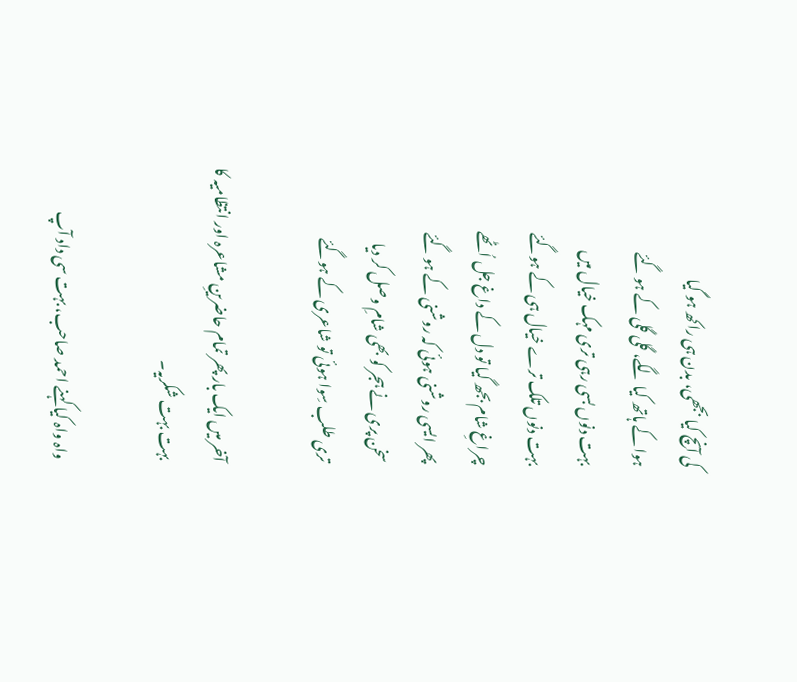کی آنچ کیا بجھی، بدن ہی راکھ ہو گیا
ہوا کے ہاتھ کیا لگے، گلی گلی کے ہو گئے
بہت دنوں بسی رہی تری مہک خیال میں
بہت دنوں تلک ترے خیال ہی کے ہوگئے
چراغِ شام بجھ گیا تو دل کے داغ جل اُٹھے
پھر ایسی روشنی ہوئی کہ روشنی کے ہو گئے
سخن پری نے ہجر کو بھی شامِ وصل کر دیا
تری طلب سِوا ہوئی تو شاعری کے ہوگئے

آخر میں ایک بار پھر تمام حاضرینِ مشاعرہ اور انتظامیہ کا بہت بہت شکریہ۔

واہ واہ کیا کہنے احمد صاحب، بہت سی داد آپ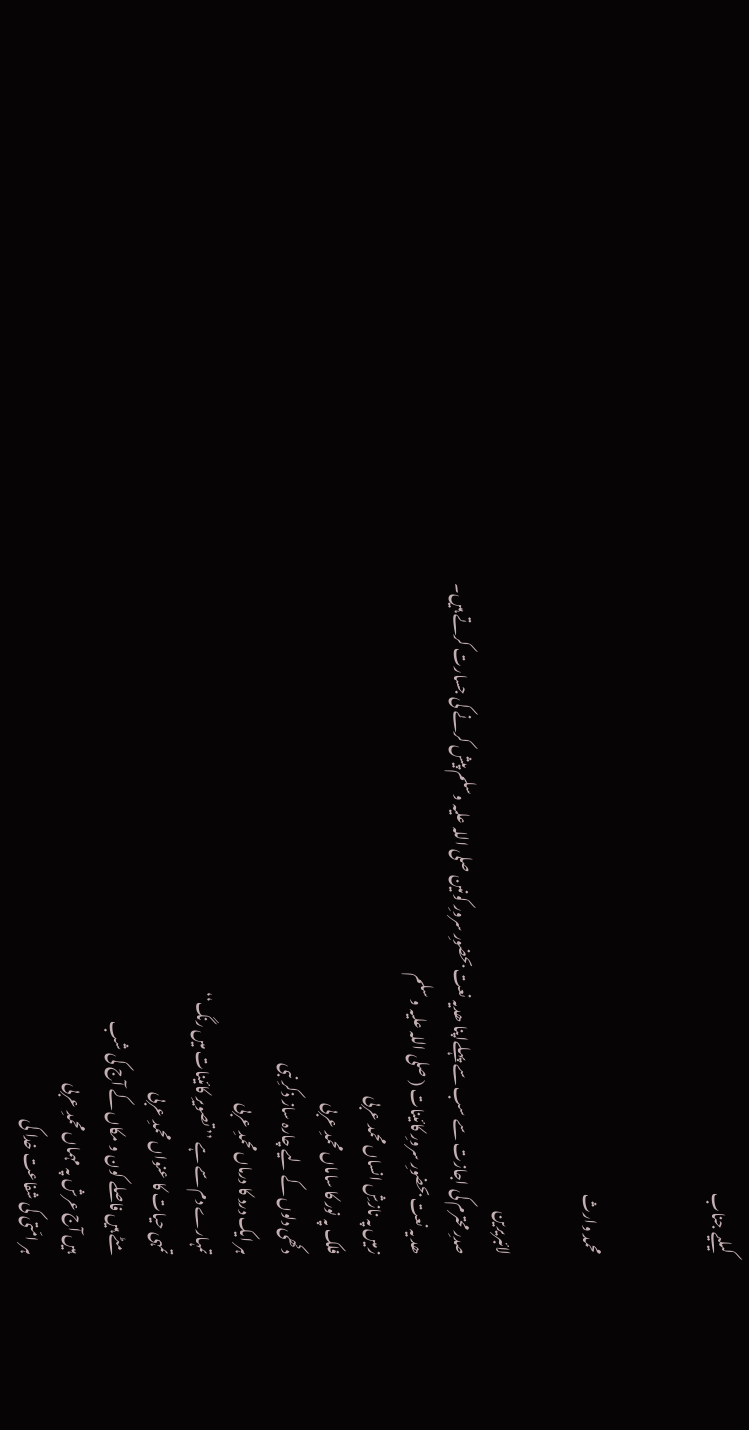کیلیے جناب


محمد وارث

لائبریرین
صدرِ محترم کی اجازت سے سب سے پہلےاپنا ھدیہ نعت بحضورِ سرورِ کونین صلی اللہ علیہ وسلم پیش کرنے کی جسارت کرتے ہیں۔
ھد یہ نعت بحضورِ سرورِ کائینات ( صلی اللہ علیہ و سلم
زمیں پہ نازشِ انساں محمد عربی
فلک پہ نور کا ساماں محمدِ عربی
دکھی دلوں کے لیے چارہ ساز ذکرِ نبی
ہر ایک درد کا درماں محمدِ عربی
تمہارے دم سے ہے ’’ تصویرِ کائینات میں رنگ‘‘
تمہی حیات کا عنواں محمدِ عربی
مٹے ہیں فاصلے کون و مکاں کے آج کی شب
ہیں آج عرش پہ مہماں محمدِ عربی
ہر امّتی کی شفاعت خدا کی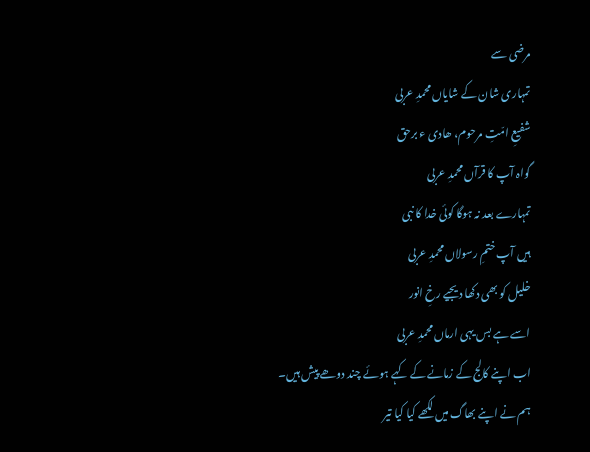مرضی سے
تمہاری شان کے شایاں محمدِ عربی
شفیعِ امّتِ مرحوم، ھادی ء برحق
گواہ آپ کا قرآں محمدِ عربی
تمہارے بعد نہ ہوگا کوئی خدا کا نبی
ہیں آپ ختمِ رسولاں محمدِ عربی
خلیل کو بھی دکھا دیجیے رخِ انور
اسے ہے بس یہی ارماں محمدِ عربی
اب اپنے کالج کے زمانے کے کہے ہوئے چند دوھے پیش ہیں۔
ہم نے اپنے بھاگ میں لکھے کیا کیا تیر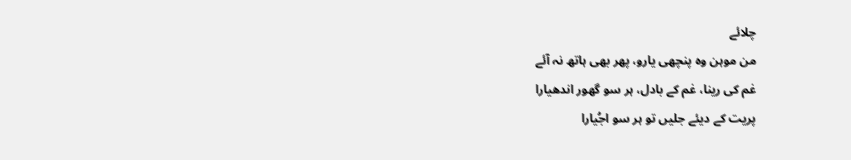چلائے
من موہن وہ پنچھی یارو، پھر بھی ہاتھ نہ آئے
غم کی رینا، غم کے بادل، ہر سو گھور اندھیارا
پریت کے دیئے جلیں تو ہر سو اجُیارا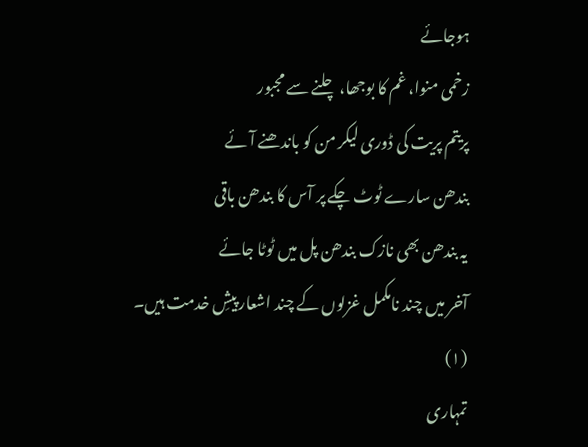ہوجائے
زخمی منوا، غم کا بوجھا، چلنے سے مجبور
پریتم پریت کی ڈوری لیکر من کو باندھنے آئے
بندھن سارے ٹوٹ چکے پر آس کا بندھن باقی
یہ بندھن بھی نازک بندھن پل میں ٹوٹا جائے
آخر میں چند نامکمل غزلوں کے چند اشعار پیشِ خدمت ہیں۔
(۱)
تمہاری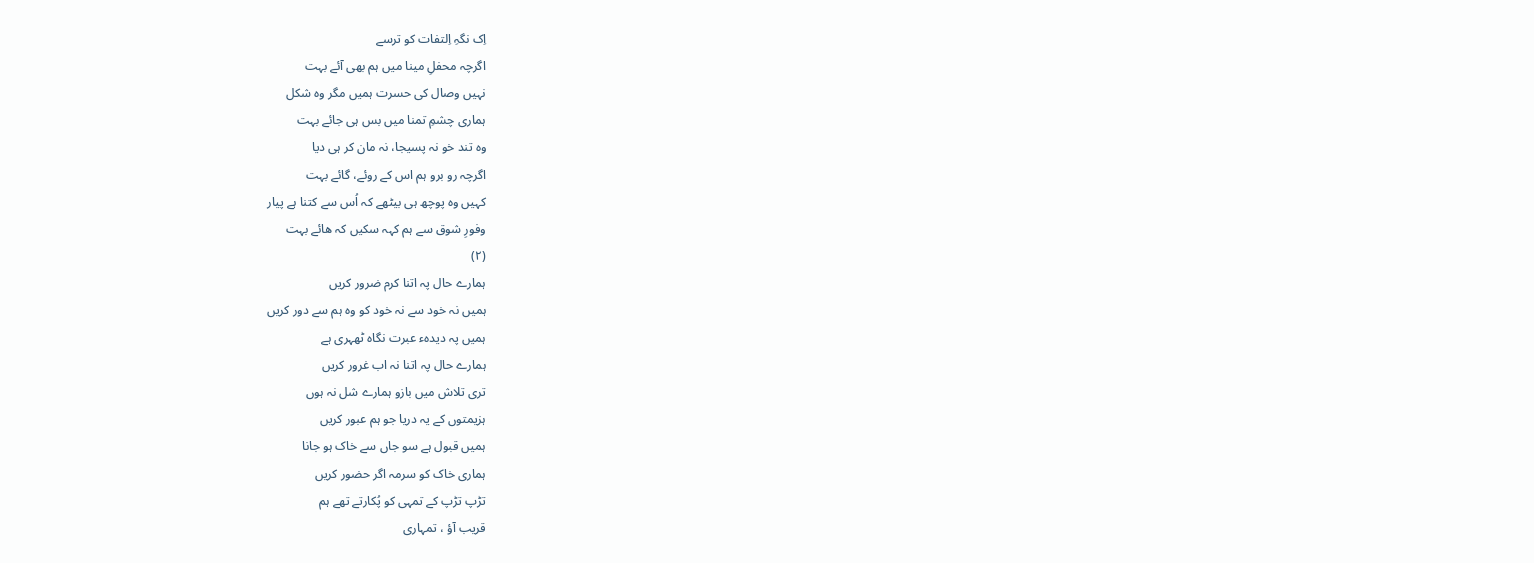اِک نگہِ اِلتفات کو ترسے
اگرچہ محفلِ مینا میں ہم بھی آئے بہت
نہیں وصال کی حسرت ہمیں مگر وہ شکل
ہماری چشمِ تمنا میں بس ہی جائے بہت
وہ تند خو نہ پسیجا، نہ مان کر ہی دیا
اگرچہ رو برو ہم اس کے روئے، گائے بہت
کہیں وہ پوچھ ہی بیٹھے کہ اُس سے کتنا ہے پیار
وفورِ شوق سے ہم کہہ سکیں کہ ھائے بہت
(۲)
ہمارے حال پہ اتنا کرم ضرور کریں
ہمیں نہ خود سے نہ خود کو وہ ہم سے دور کریں
ہمیں پہ دیدہء عبرت نگاہ ٹھہری ہے
ہمارے حال پہ اتنا نہ اب غرور کریں
تری تلاش میں بازو ہمارے شل نہ ہوں
ہزیمتوں کے یہ دریا جو ہم عبور کریں
ہمیں قبول ہے سو جاں سے خاک ہو جانا
ہماری خاک کو سرمہ اگر حضور کریں
تڑپ تڑپ کے تمہی کو پُکارتے تھے ہم
قریب آؤ ، تمہاری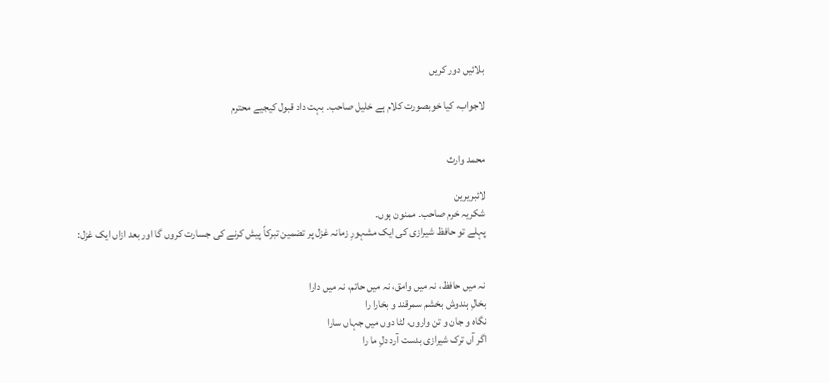بلائیں دور کریں

لاجواب، کیا خوبصورت کلام ہے خلیل صاحب۔ بہت داد قبول کیجیے محترم


محمد وارث

لائبریرین
شکریہ خرم صاحب۔ ممنون ہوں۔
پہلے تو حافظ شیرازی کی ایک مشہورِ زمانہ غزل پر تضمین تبرکاً پیش کرنے کی جسارت کروں گا اور بعد ازاں ایک غزل:


نہ میں حافظ، نہ میں وامق، نہ میں حاتم، نہ میں دارا
بخالِ ہندوش بخشم سمرقند و بخارا را
نگاہ و جان و تن واروں، لٹا دوں میں جہاں سارا
اگر آں ترک شیرازی بدست آرد دلِ ما را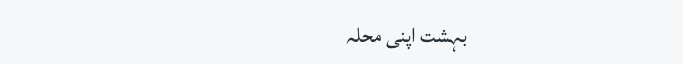بہشت اپنی محلہ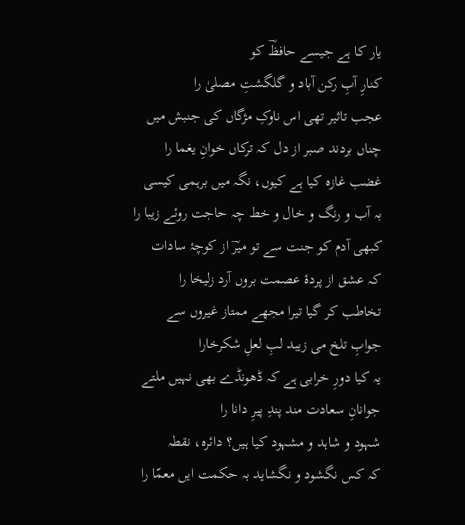یار کا ہے جیسے حافظؔ کو
کنارِ آبِ رکن آباد و گلگشتِ مصلیٰ را
عجب تاثیر تھی اس ناوکِ مژگاں کی جنبش میں
چناں بردند صبر از دل کہ ترکاں خوانِ یغما را
غضب غازہ کیا ہے کیوں، نگہ میں برہمی کیسی
بہ آب و رنگ و خال و خط چہ حاجت روئے زیبا را
کبھی آدم کو جنت سے تو میرؔ از کوچۂ سادات
کہ عشق از پردۂ عصمت بروں آرد زلیخا را
تخاطب کر گیا تیرا مجھے ممتاز غیروں سے
جوابِ تلخ می زیبد لبِ لعلِ شکرخارا
یہ کیا دورِ خرابی ہے کہ ڈھونڈے بھی نہیں ملتے
جوانانِ سعادت مند پندِ پیرِ دانا را
شہود و شاہد و مشہود کیا ہیں؟ دائرہ، نقطہ
کہ کس نگشود و نگشاید بہ حکمت ایں معمّا را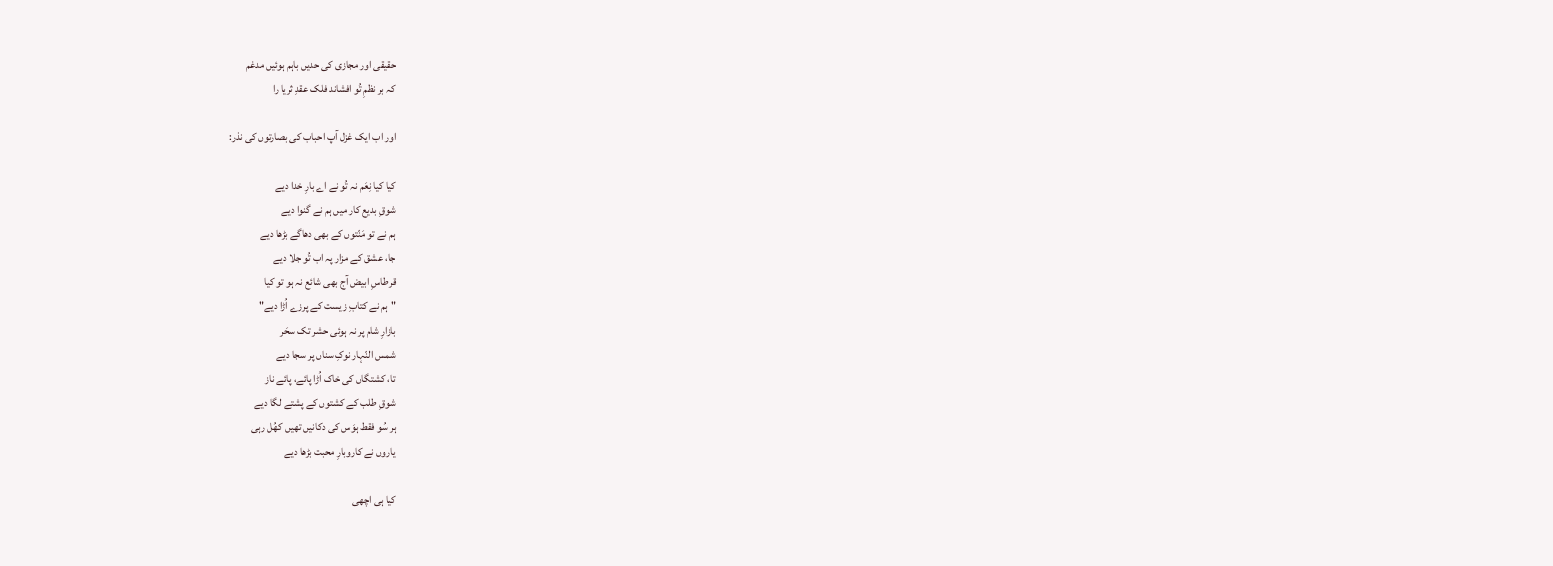حقیقی اور مجازی کی حدیں باہم ہوئیں مدغم
کہ بر نظمِ تُو افشاند فلک عقدِ ثریا را

اور اب ایک غزل آپ احباب کی بصارتوں کی نذر:

کیا کیا نِعَم نہ تُو نے اے بارِ خدا دیے
شوقِ بدیع کار میں ہم نے گنوا دیے
ہم نے تو مَنّتوں کے بھی دھاگے بڑھا دیے
جا، عشق کے مزار پہ اب تُو جلا دیے
قرطاسِ ابیض آج بھی شائع نہ ہو تو کیا
"ہم نے کتابِ زیست کے پرزے اُڑا دیے"
بازارِ شام پر نہ ہوئی حشر تک سحَر
شمس النّہار نوکِ سناں پر سجا دیے
تا، کشتگاں کی خاک اُڑا پائے، پائے ناز
شوقِ طلب کے کشتوں کے پشتے لگا دیے
ہر سُو فقط ہوَس کی دکانیں تھیں کھُل رہی
یاروں نے کاروبارِ محبت بڑھا دیے

کیا ہی اچھی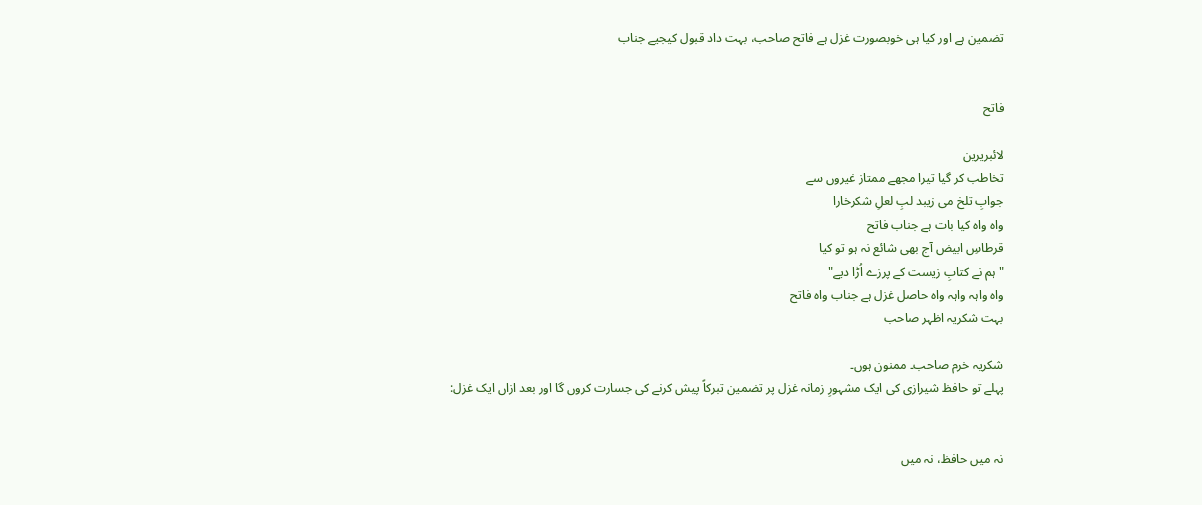تضمین ہے اور کیا ہی خوبصورت غزل ہے فاتح صاحب، بہت داد قبول کیجیے جناب


فاتح

لائبریرین
تخاطب کر گیا تیرا مجھے ممتاز غیروں سے
جوابِ تلخ می زیبد لبِ لعلِ شکرخارا
واہ واہ کیا بات ہے جناب فاتح
قرطاسِ ابیض آج بھی شائع نہ ہو تو کیا
"ہم نے کتابِ زیست کے پرزے اُڑا دیے"
واہ واہہ واہہ واہ حاصل غزل ہے جناب واہ فاتح
بہت شکریہ اظہر صاحب

شکریہ خرم صاحب۔ ممنون ہوں۔
پہلے تو حافظ شیرازی کی ایک مشہورِ زمانہ غزل پر تضمین تبرکاً پیش کرنے کی جسارت کروں گا اور بعد ازاں ایک غزل:


نہ میں حافظ، نہ میں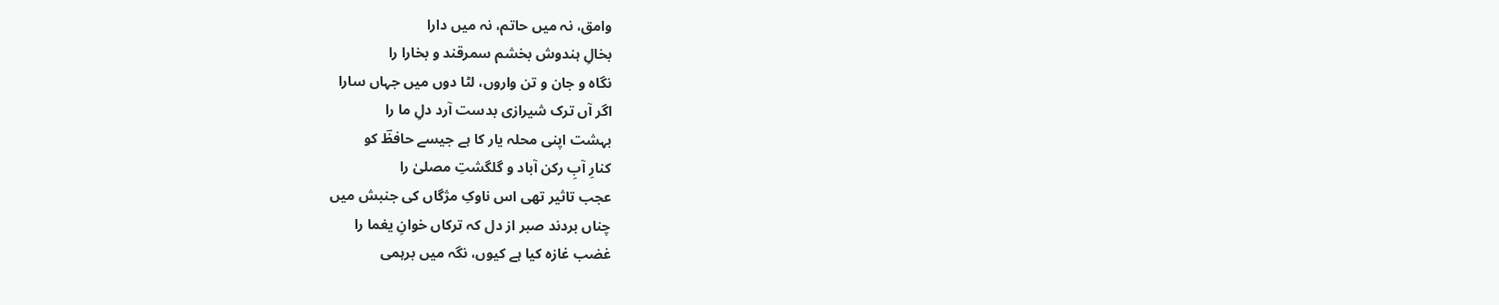وامق، نہ میں حاتم، نہ میں دارا
بخالِ ہندوش بخشم سمرقند و بخارا را
نگاہ و جان و تن واروں، لٹا دوں میں جہاں سارا
اگر آں ترک شیرازی بدست آرد دلِ ما را
بہشت اپنی محلہ یار کا ہے جیسے حافظؔ کو
کنارِ آبِ رکن آباد و گلگشتِ مصلیٰ را
عجب تاثیر تھی اس ناوکِ مژگاں کی جنبش میں
چناں بردند صبر از دل کہ ترکاں خوانِ یغما را
غضب غازہ کیا ہے کیوں، نگہ میں برہمی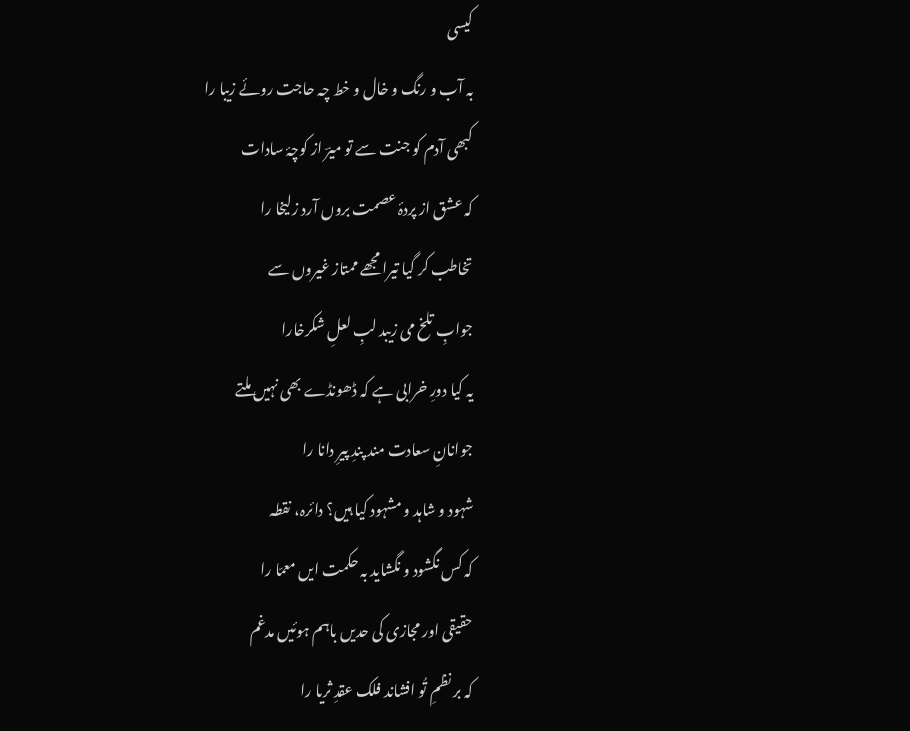کیسی
بہ آب و رنگ و خال و خط چہ حاجت روئے زیبا را
کبھی آدم کو جنت سے تو میرؔ از کوچۂ سادات
کہ عشق از پردۂ عصمت بروں آرد زلیخا را
تخاطب کر گیا تیرا مجھے ممتاز غیروں سے
جوابِ تلخ می زیبد لبِ لعلِ شکرخارا
یہ کیا دورِ خرابی ہے کہ ڈھونڈے بھی نہیں ملتے
جوانانِ سعادت مند پندِ پیرِ دانا را
شہود و شاہد و مشہود کیا ہیں؟ دائرہ، نقطہ
کہ کس نگشود و نگشاید بہ حکمت ایں معمّا را
حقیقی اور مجازی کی حدیں باہم ہوئیں مدغم
کہ بر نظمِ تُو افشاند فلک عقدِ ثریا را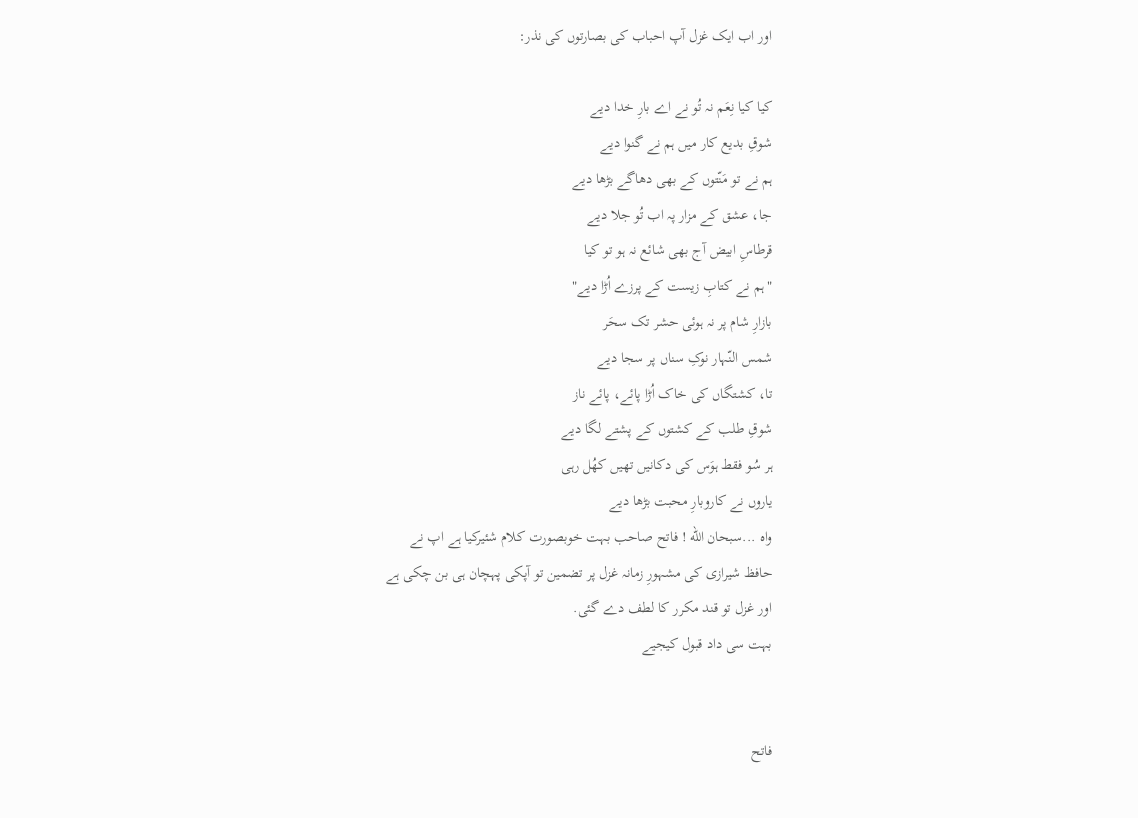اور اب ایک غزل آپ احباب کی بصارتوں کی نذر:

کیا کیا نِعَم نہ تُو نے اے بارِ خدا دیے
شوقِ بدیع کار میں ہم نے گنوا دیے
ہم نے تو مَنّتوں کے بھی دھاگے بڑھا دیے
جا، عشق کے مزار پہ اب تُو جلا دیے
قرطاسِ ابیض آج بھی شائع نہ ہو تو کیا
"ہم نے کتابِ زیست کے پرزے اُڑا دیے"
بازارِ شام پر نہ ہوئی حشر تک سحَر
شمس النّہار نوکِ سناں پر سجا دیے
تا، کشتگاں کی خاک اُڑا پائے، پائے ناز
شوقِ طلب کے کشتوں کے پشتے لگا دیے
ہر سُو فقط ہوَس کی دکانیں تھیں کھُل رہی
یاروں نے کاروبارِ محبت بڑھا دیے
واہ ...سبحان الله ! فاتح صاحب بہت خوبصورت کلام شئیرکیا ہے اپ نے
حافظ شیرازی کی مشہورِ زمانہ غزل پر تضمین تو آپکی پہچان ہی بن چکی ہے
اور غزل تو قند مکرر کا لطف دے گئی.
بہت سی داد قبول کیجیے


فاتح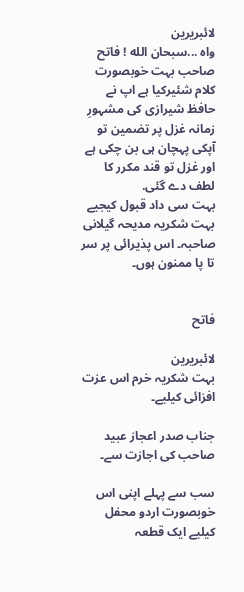لائبریرین
واہ ...سبحان الله ! فاتح صاحب بہت خوبصورت کلام شئیرکیا ہے اپ نے
حافظ شیرازی کی مشہورِ زمانہ غزل پر تضمین تو آپکی پہچان ہی بن چکی ہے
اور غزل تو قند مکرر کا لطف دے گئی.
بہت سی داد قبول کیجیے
بہت شکریہ مدیحہ گیلانی صاحبہ۔ اس پذیرائی پر سر تا پا ممنون ہوں۔


فاتح

لائبریرین
بہت شکریہ خرم اس عزت افزائی کیلیے۔

جناب صدر اعجاز عبید صاحب کی اجازت سے۔

سب سے پہلے اپنی اس خوبصورت اردو محفل کیلیے ایک قطعہ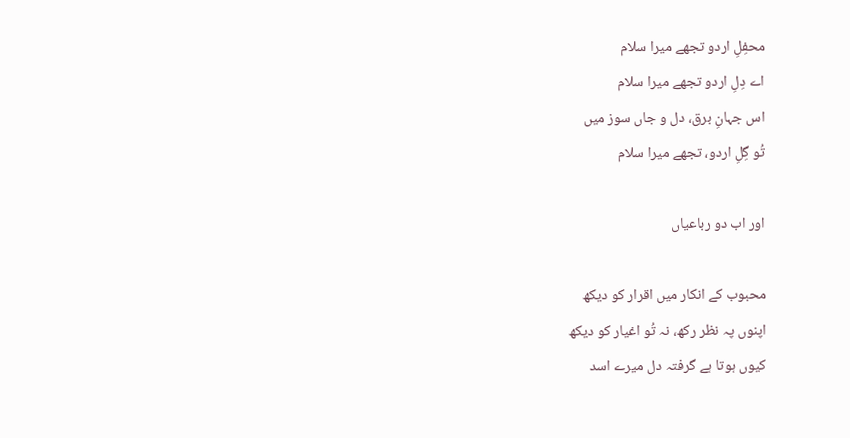محفِلِ اردو تجھے میرا سلام
اے دِلِ اردو تجھے میرا سلام
اس جہانِ برق، دل و جاں سوز میں
تُو گِلِ اردو، تجھے میرا سلام

اور اب دو رباعیاں

محبوب کے انکار میں اقرار کو دیکھ
اپنوں پہ نظر رکھ، نہ تُو اغیار کو دیکھ
کیوں ہوتا ہے گرفتہ دل میرے اسد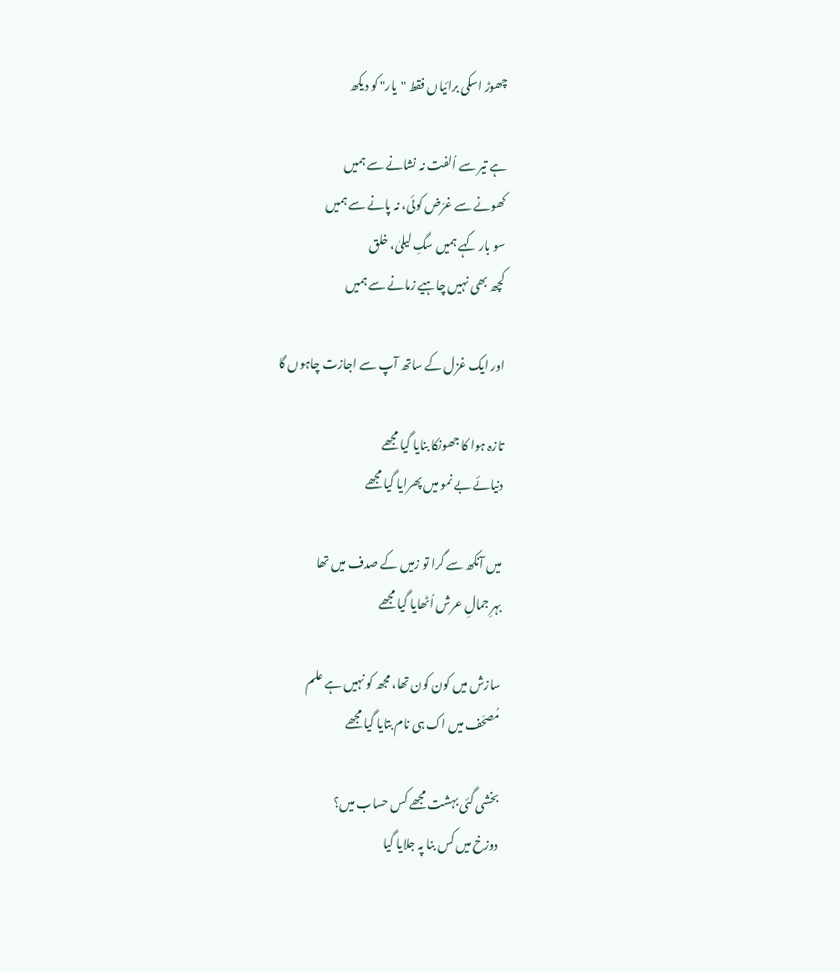چھوڑ اسکی برائیاں فقط "یار" کو دیکھ

ہے تیر سے اُلفت نہ نشانے سے ہمیں
کھونے سے غرَض کوئی، نہ پانے سے ہمیں
سو بار کہے ہمیں سگِ لیلیٰ، خلق
کچھ بھی نہیں چاہیے زمانے سے ہمیں

اور ایک غزل کے ساتھ آپ سے اجازت چاہوں گا

تازہ ہوا کا جھونکا بنایا گیا مجھے
دنیائے بے نمو میں پھرایا گیا مجھے

میں آنکھ سے گرا تو زمیں کے صدف میں تھا
بہرِ جمالِ عرش اُٹھایا گیا مجھے

سازش میں کون کون تھا، مجھ کو نہیں ہے علم
مُصحَف میں اک ہی نام بتایا گیا مجھے

بخشی گئی بہشت مجھے کس حساب میں؟
دوزخ میں کس بنا پہ جلایا گیا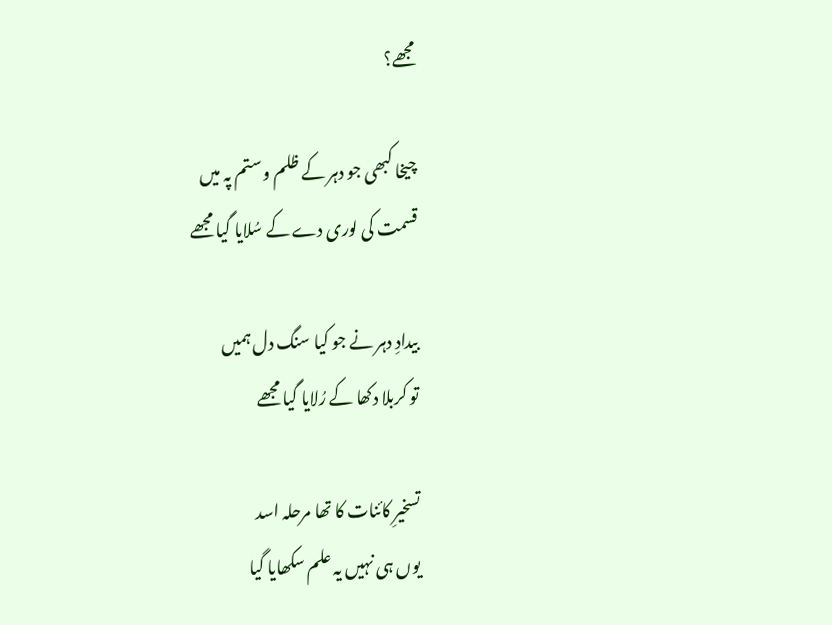مجھے؟

چیخا کبھی جو دہر کے ظلم و ستم پہ میں
قسمت کی لوری دے کے سُلایا گیا مجھے

بیدادِ دہر نے جو کیا سنگ دل ہمیں
تو کربلا دکھا کے رُلایا گیا مجھے

تسخیرِ کائنات کا تھا مرحلہ اسد
یوں ہی نہیں یہ علم سکھایا گیا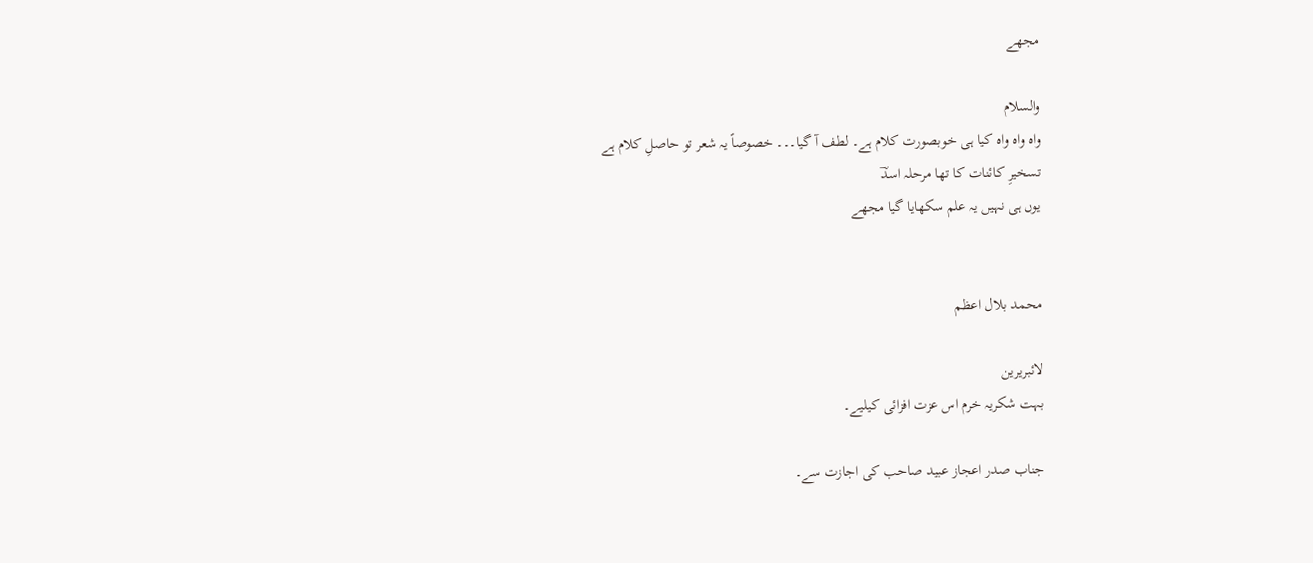مجھے

والسلام
واہ واہ واہ کیا ہی خوبصورت کلام ہے۔ لطف آ گیا۔۔۔ خصوصاً یہ شعر تو حاصلِ کلام ہے
تسخیرِ کائنات کا تھا مرحلہ اسدؔ
یوں ہی نہیں یہ علم سکھایا گیا مجھے


محمد بلال اعظم

لائبریرین
بہت شکریہ خرم اس عزت افزائی کیلیے۔

جناب صدر اعجاز عبید صاحب کی اجازت سے۔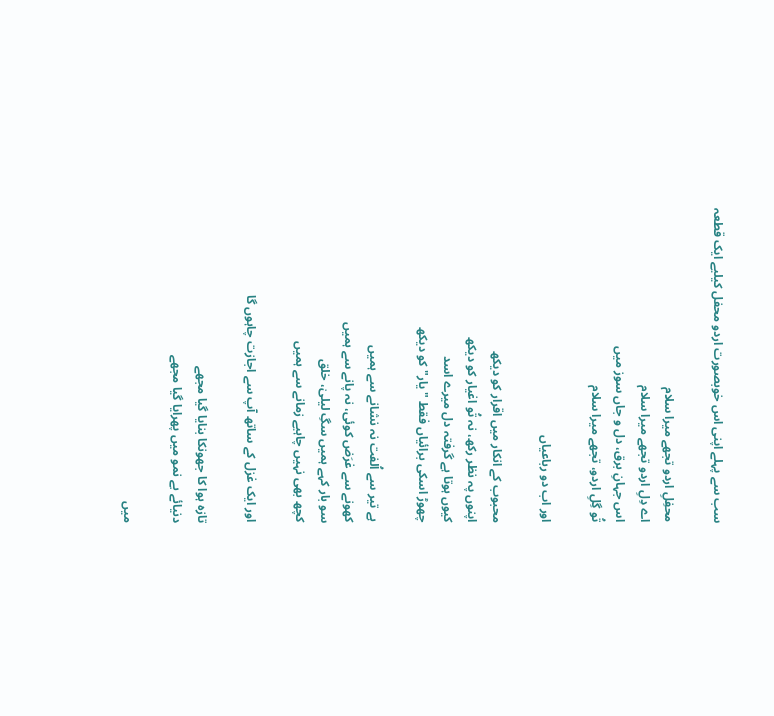سب سے پہلے اپنی اس خوبصورت اردو محفل کیلیے ایک قطعہ

محفِلِ اردو تجھے میرا سلام
اے دِلِ اردو تجھے میرا سلام
اس جہانِ برق، دل و جاں سوز میں
تُو گِلِ اردو، تجھے میرا سلام

اور اب دو رباعیاں

محبوب کے انکار میں اقرار کو دیکھ
اپنوں پہ نظر رکھ، نہ تُو اغیار کو دیکھ
کیوں ہوتا ہے گرفتہ دل میرے اسد
چھوڑ اسکی برائیاں فقط "یار" کو دیکھ

ہے تیر سے اُلفت نہ نشانے سے ہمیں
کھونے سے غرَض کوئی، نہ پانے سے ہمیں
سو بار کہے ہمیں سگِ لیلیٰ، خلق
کچھ بھی نہیں چاہیے زمانے سے ہمیں

اور ایک غزل کے ساتھ آپ سے اجازت چاہوں گا

تازہ ہوا کا جھونکا بنایا گیا مجھے
دنیائے بے نمو میں پھرایا گیا مجھے

میں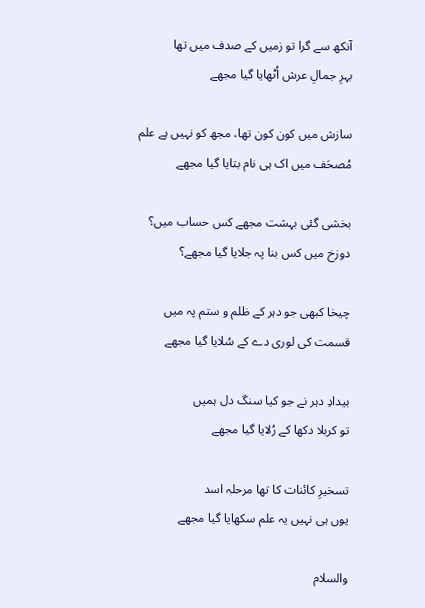آنکھ سے گرا تو زمیں کے صدف میں تھا
بہرِ جمالِ عرش اُٹھایا گیا مجھے

سازش میں کون کون تھا، مجھ کو نہیں ہے علم
مُصحَف میں اک ہی نام بتایا گیا مجھے

بخشی گئی بہشت مجھے کس حساب میں؟
دوزخ میں کس بنا پہ جلایا گیا مجھے؟

چیخا کبھی جو دہر کے ظلم و ستم پہ میں
قسمت کی لوری دے کے سُلایا گیا مجھے

بیدادِ دہر نے جو کیا سنگ دل ہمیں
تو کربلا دکھا کے رُلایا گیا مجھے

تسخیرِ کائنات کا تھا مرحلہ اسد
یوں ہی نہیں یہ علم سکھایا گیا مجھے

والسلام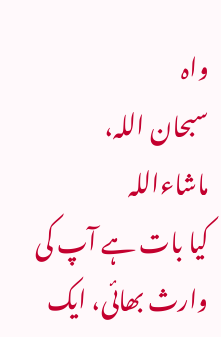واہ
سبحان اللہ، ماشاءاللہ
کیا بات ہے آپ کی وارث بھائی، ایک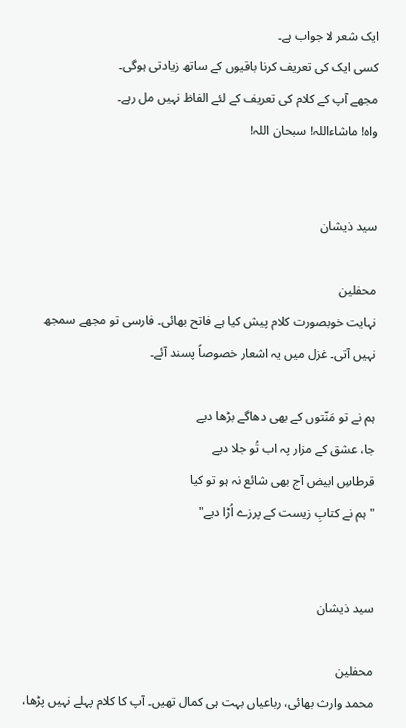ایک شعر لا جواب ہے۔
کسی ایک کی تعریف کرنا باقیوں کے ساتھ زیادتی ہوگی۔
مجھے آپ کے کلام کی تعریف کے لئے الفاظ نہیں مل رہے۔
واہ! ماشاءاللہ! سبحان اللہ!


سید ذیشان

محفلین
نہایت خوبصورت کلام پیش کیا ہے فاتح بھائی۔ فارسی تو مجھے سمجھ نہیں آتی۔ غزل میں یہ اشعار خصوصاً پسند آئے۔

ہم نے تو مَنّتوں کے بھی دھاگے بڑھا دیے
جا، عشق کے مزار پہ اب تُو جلا دیے
قرطاسِ ابیض آج بھی شائع نہ ہو تو کیا
"ہم نے کتابِ زیست کے پرزے اُڑا دیے"


سید ذیشان

محفلین
محمد وارث بھائی، رباعیاں بہت ہی کمال تھیں۔ آپ کا کلام پہلے نہیں پڑھا،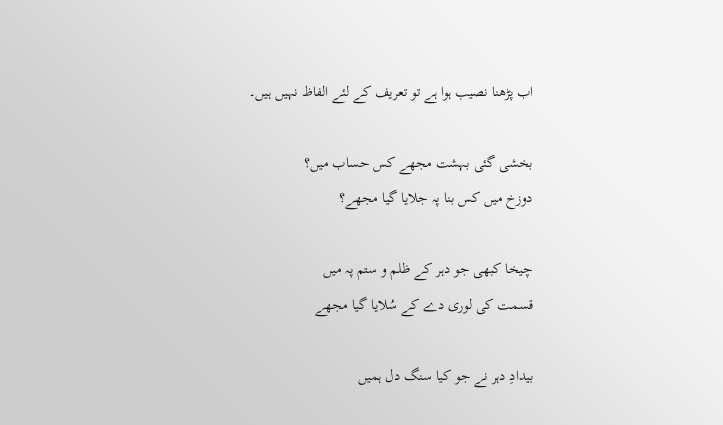اب پڑھنا نصیب ہوا ہے تو تعریف کے لئے الفاظ نہیں ہیں۔

بخشی گئی بہشت مجھے کس حساب میں؟
دوزخ میں کس بنا پہ جلایا گیا مجھے؟

چیخا کبھی جو دہر کے ظلم و ستم پہ میں
قسمت کی لوری دے کے سُلایا گیا مجھے

بیدادِ دہر نے جو کیا سنگ دل ہمیں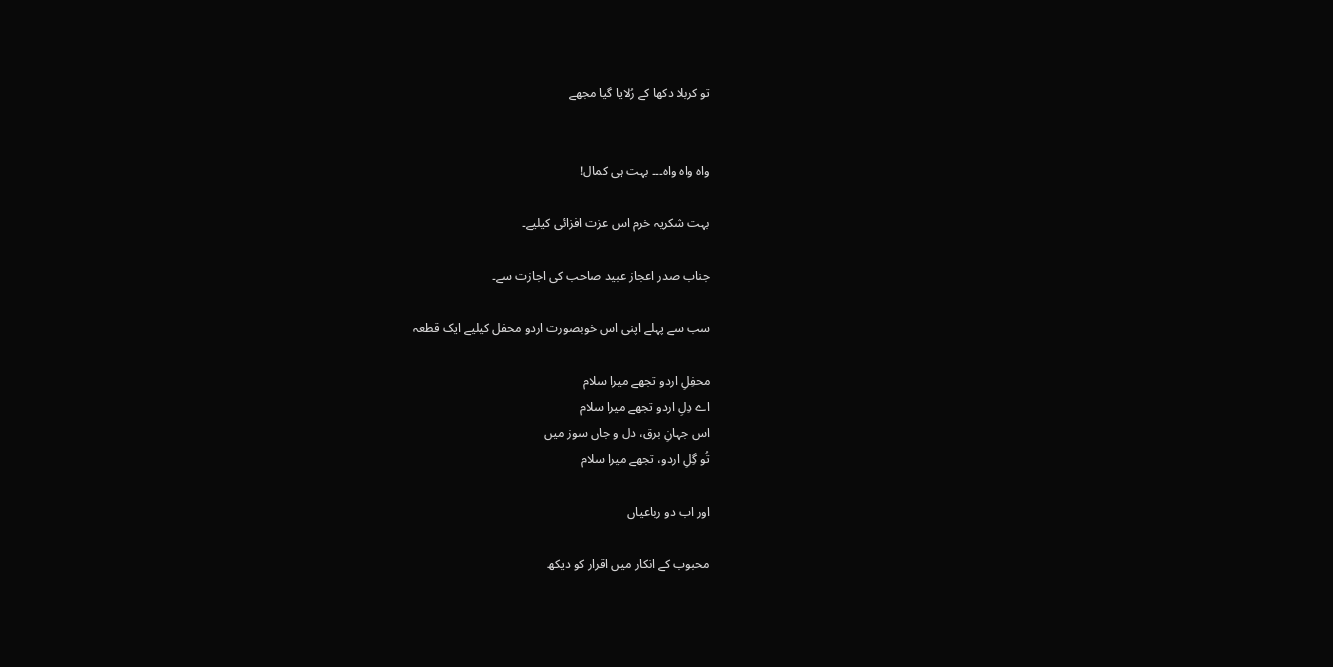تو کربلا دکھا کے رُلایا گیا مجھے


واہ واہ واہ۔۔۔ بہت ہی کمال!

بہت شکریہ خرم اس عزت افزائی کیلیے۔

جناب صدر اعجاز عبید صاحب کی اجازت سے۔

سب سے پہلے اپنی اس خوبصورت اردو محفل کیلیے ایک قطعہ

محفِلِ اردو تجھے میرا سلام
اے دِلِ اردو تجھے میرا سلام
اس جہانِ برق، دل و جاں سوز میں
تُو گِلِ اردو، تجھے میرا سلام

اور اب دو رباعیاں

محبوب کے انکار میں اقرار کو دیکھ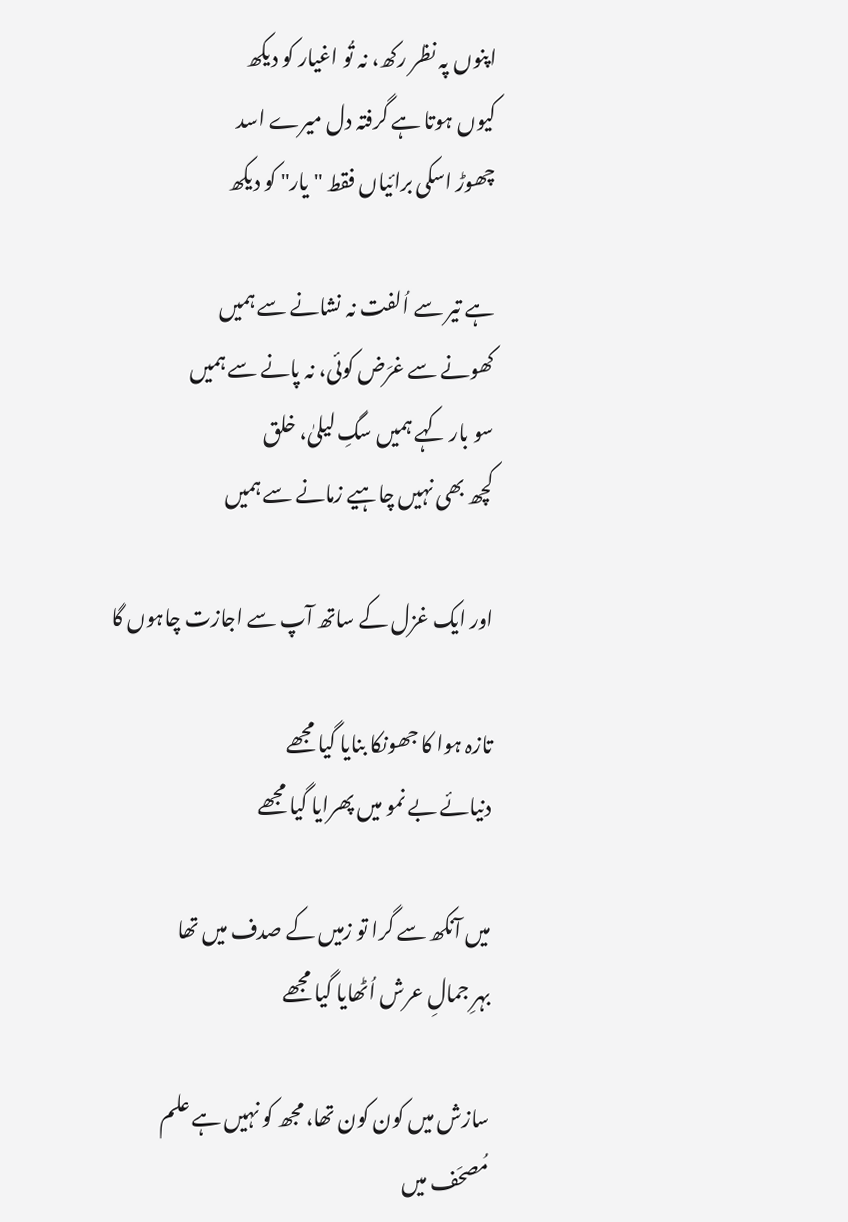اپنوں پہ نظر رکھ، نہ تُو اغیار کو دیکھ
کیوں ہوتا ہے گرفتہ دل میرے اسد
چھوڑ اسکی برائیاں فقط "یار" کو دیکھ

ہے تیر سے اُلفت نہ نشانے سے ہمیں
کھونے سے غرَض کوئی، نہ پانے سے ہمیں
سو بار کہے ہمیں سگِ لیلیٰ، خلق
کچھ بھی نہیں چاہیے زمانے سے ہمیں

اور ایک غزل کے ساتھ آپ سے اجازت چاہوں گا

تازہ ہوا کا جھونکا بنایا گیا مجھے
دنیائے بے نمو میں پھرایا گیا مجھے

میں آنکھ سے گرا تو زمیں کے صدف میں تھا
بہرِ جمالِ عرش اُٹھایا گیا مجھے

سازش میں کون کون تھا، مجھ کو نہیں ہے علم
مُصحَف میں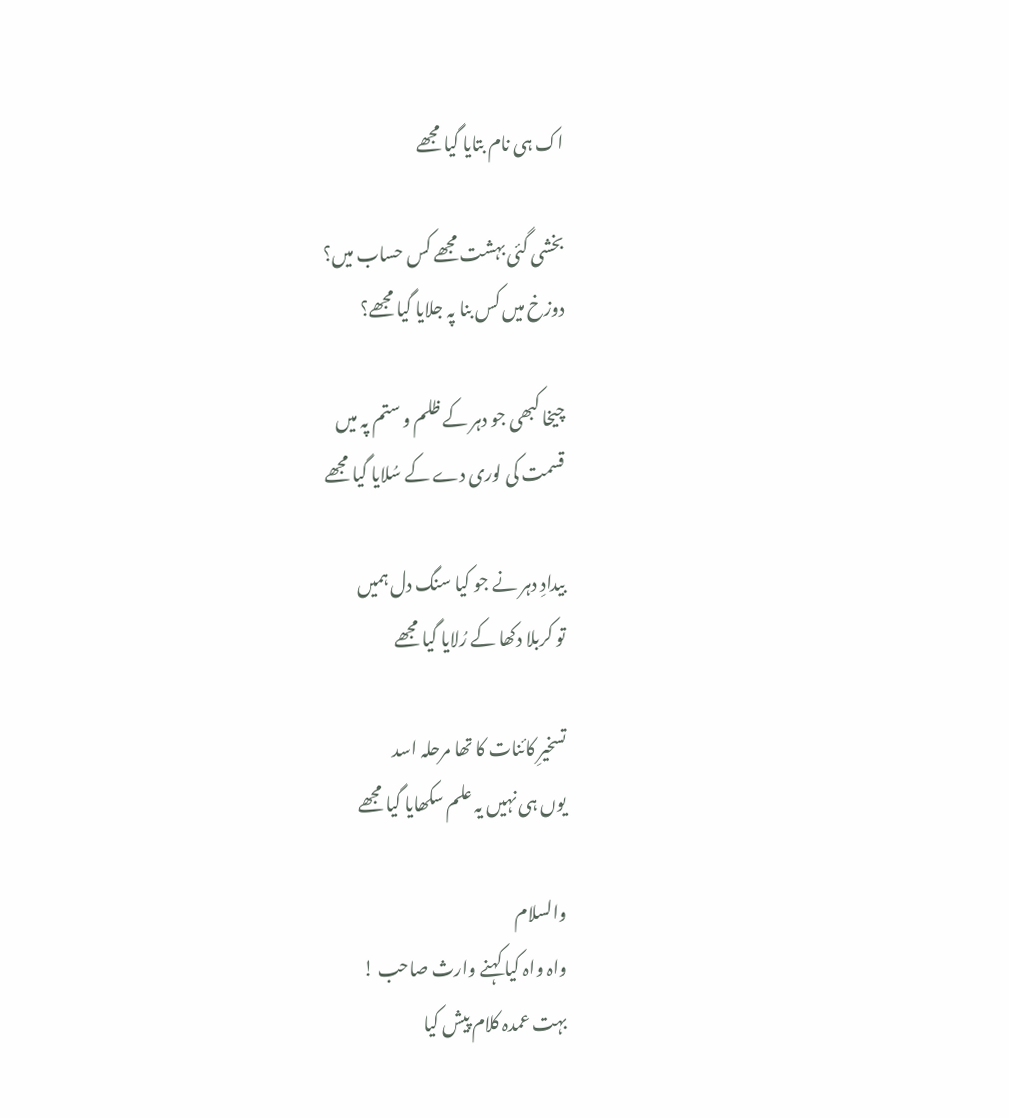اک ہی نام بتایا گیا مجھے

بخشی گئی بہشت مجھے کس حساب میں؟
دوزخ میں کس بنا پہ جلایا گیا مجھے؟

چیخا کبھی جو دہر کے ظلم و ستم پہ میں
قسمت کی لوری دے کے سُلایا گیا مجھے

بیدادِ دہر نے جو کیا سنگ دل ہمیں
تو کربلا دکھا کے رُلایا گیا مجھے

تسخیرِ کائنات کا تھا مرحلہ اسد
یوں ہی نہیں یہ علم سکھایا گیا مجھے

والسلام
واہ واہ کیا کہنے وارث صاحب !
بہت عمدہ کلام پیش کیا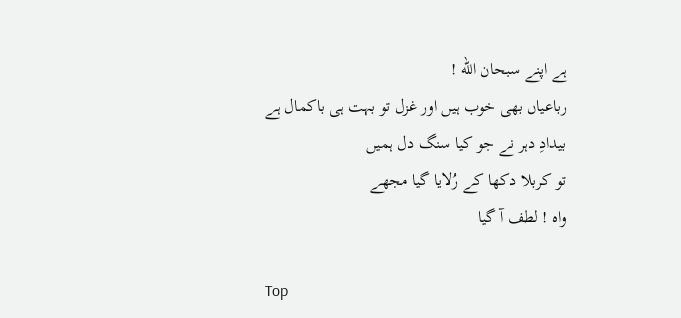ہے اپنے سبحان الله !
رباعیاں بھی خوب ہیں اور غزل تو بہت ہی باکمال ہے
بیدادِ دہر نے جو کیا سنگ دل ہمیں
تو کربلا دکھا کے رُلایا گیا مجھے
واہ ! لطف آ گیا

Top